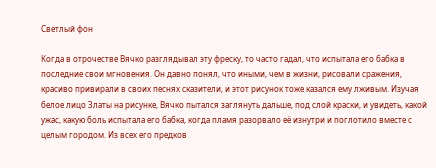Светлый фон

Когда в отрочестве Вячко разглядывал эту фреску, то часто гадал, что испытала его бабка в последние свои мгновения. Он давно понял, что иными, чем в жизни, рисовали сражения, красиво привирали в своих песнях сказители, и этот рисунок тоже казался ему лживым. Изучая белое лицо Златы на рисунке, Вячко пытался заглянуть дальше, под слой краски, и увидеть, какой ужас, какую боль испытала его бабка, когда пламя разорвало её изнутри и поглотило вместе с целым городом. Из всех его предков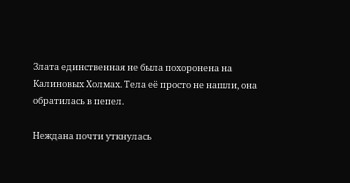Злата единственная не была похоронена на Калиновых Холмах. Тела её просто не нашли, она обратилась в пепел.

Неждана почти уткнулась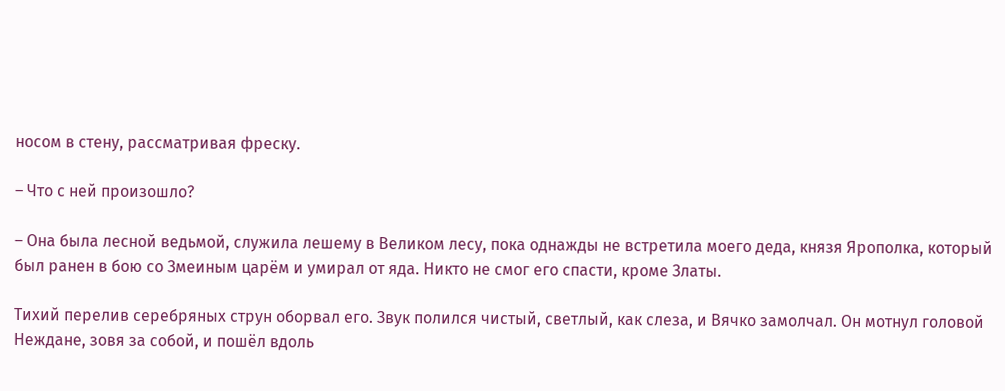носом в стену, рассматривая фреску.

– Что с ней произошло?

– Она была лесной ведьмой, служила лешему в Великом лесу, пока однажды не встретила моего деда, князя Ярополка, который был ранен в бою со Змеиным царём и умирал от яда. Никто не смог его спасти, кроме Златы.

Тихий перелив серебряных струн оборвал его. Звук полился чистый, светлый, как слеза, и Вячко замолчал. Он мотнул головой Неждане, зовя за собой, и пошёл вдоль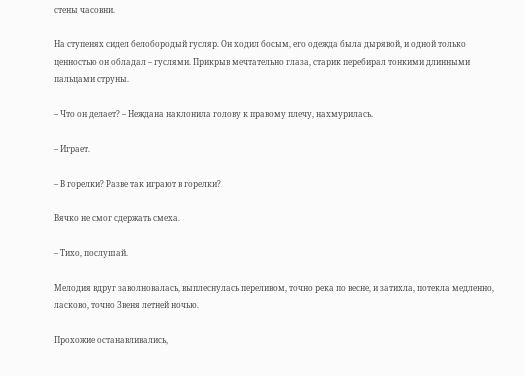стены часовни.

На ступенях сидел белобородый гусляр. Он ходил босым, его одежда была дырявой, и одной только ценностью он обладал – гуслями. Прикрыв мечтательно глаза, старик перебирал тонкими длинными пальцами струны.

– Что он делает? – Неждана наклонила голову к правому плечу, нахмурилась.

– Играет.

– В горелки? Разве так играют в горелки?

Вячко не смог сдержать смеха.

– Тихо, послушай.

Мелодия вдруг заволновалась, выплеснулась переливом, точно река по весне, и затихла, потекла медленно, ласково, точно Звеня летней ночью.

Прохожие останавливались,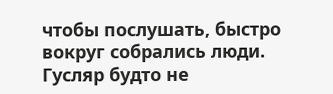чтобы послушать, быстро вокруг собрались люди. Гусляр будто не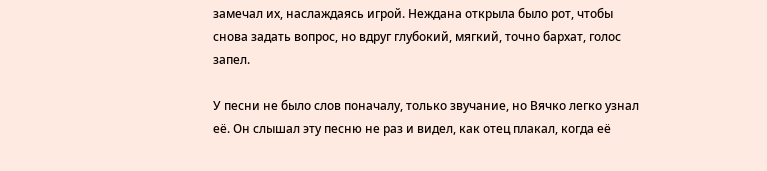замечал их, наслаждаясь игрой. Неждана открыла было рот, чтобы снова задать вопрос, но вдруг глубокий, мягкий, точно бархат, голос запел.

У песни не было слов поначалу, только звучание, но Вячко легко узнал её. Он слышал эту песню не раз и видел, как отец плакал, когда её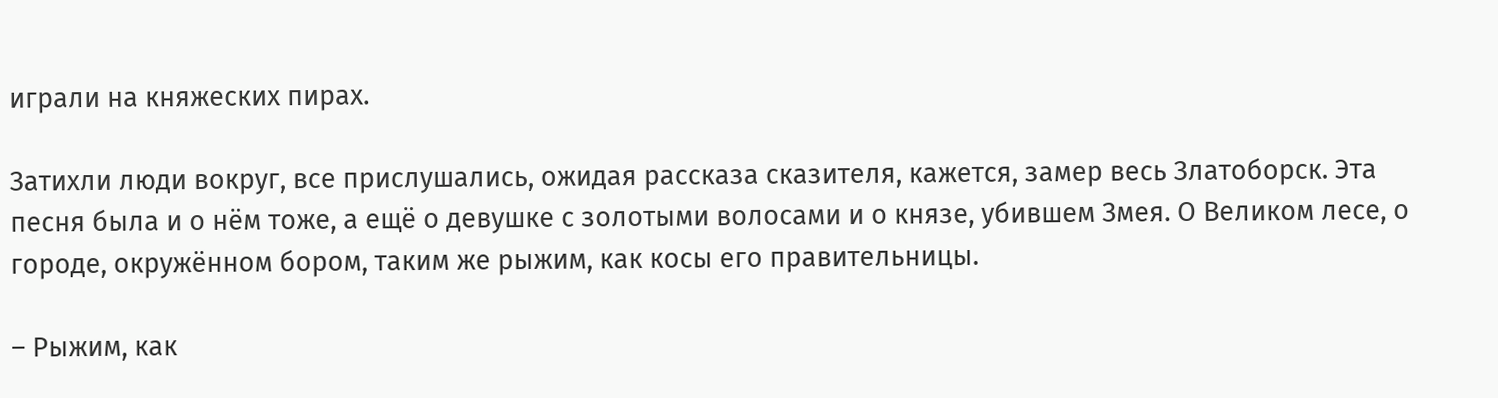играли на княжеских пирах.

Затихли люди вокруг, все прислушались, ожидая рассказа сказителя, кажется, замер весь Златоборск. Эта песня была и о нём тоже, а ещё о девушке с золотыми волосами и о князе, убившем Змея. О Великом лесе, о городе, окружённом бором, таким же рыжим, как косы его правительницы.

– Рыжим, как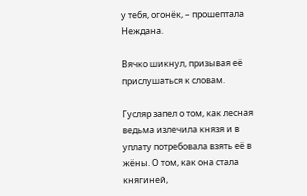у тебя, огонёк, – прошептала Неждана.

Вячко шикнул, призывая её прислушаться к словам.

Гусляр запел о том, как лесная ведьма излечила князя и в уплату потребовала взять её в жёны. О том, как она стала княгиней,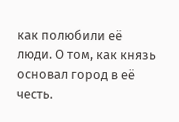как полюбили её люди. О том, как князь основал город в её честь.